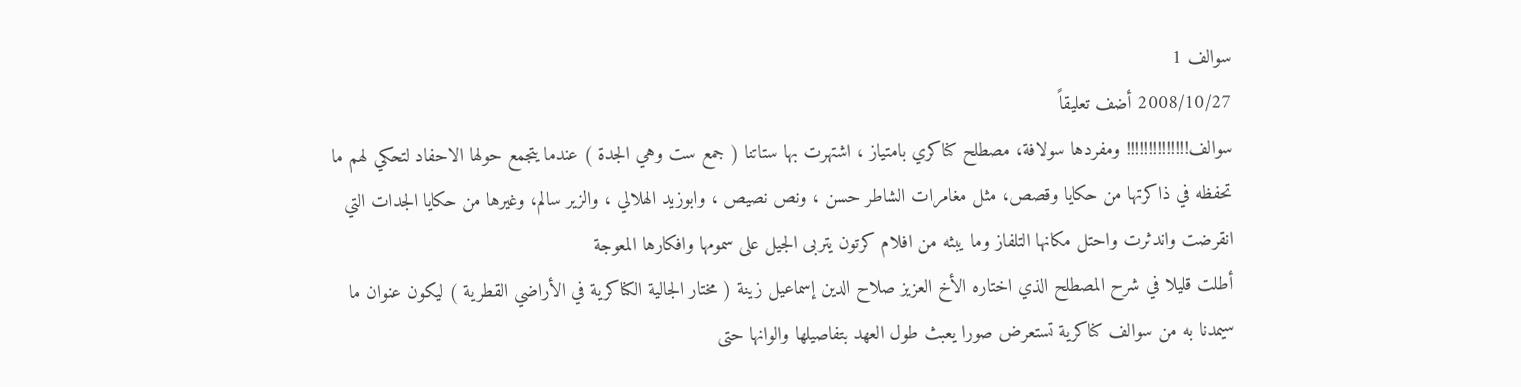سوالف 1
2008/10/27 أضف تعليقاً
سوالف!!!!!!!!!!!!!! ومفردها سولافة، مصطلح كناكري بامتياز ، اشتهرت بها ستاتنا ( جمع ست وهي الجدة ) عندما يتجمع حولها الاحفاد لتحكي لهم ما تحفظه في ذاكرتها من حكايا وقصص، مثل مغامرات الشاطر حسن ، ونص نصيص ، وابوزيد الهلالي ، والزير سالم، وغيرها من حكايا الجدات التي انقرضت واندثرت واحتل مكانها التلفاز وما يبثه من افلام كرتون يتربى الجيل على سمومها وافكارها المعوجة
أطلت قليلا في شرح المصطلح الذي اختاره الأخ العزيز صلاح الدين إسماعيل زينة ( مختار الجالية الكناكرية في الأراضي القطرية ) ليكون عنوان ما سيمدنا به من سوالف كناكرية تستعرض صورا يعبث طول العهد بتفاصيلها والوانها حتى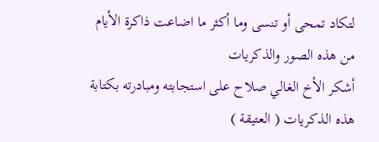لتكاد تمحى أو تنسى وما أكثر ما اضاعت ذاكرة الأيام من هذه الصور والذكريات
أشكر الأخ الغالي صلاح على استجابته ومبادرته بكتابة هذه الذكريات ( العتيقة )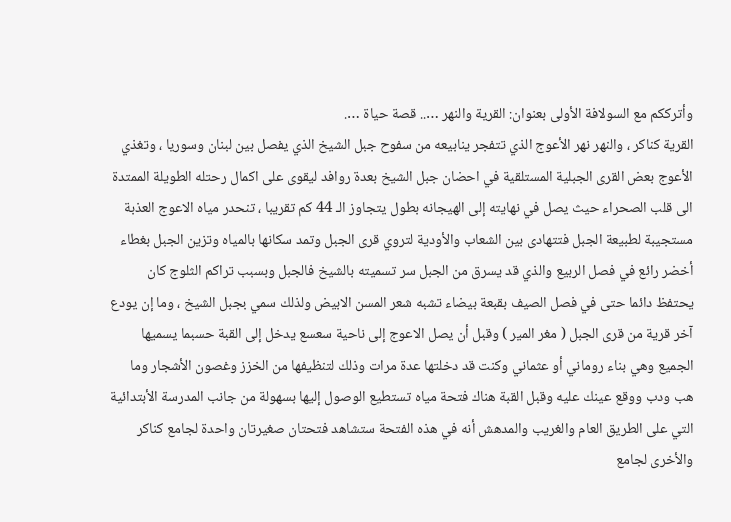وأترككم مع السولافة الأولى بعنوان: القرية والنهر ….. قصة حياة ….
القرية كناكر ، والنهر نهر الأعوج الذي تتفجر ينابيعه من سفوح جبل الشيخ الذي يفصل بين لبنان وسوريا ، وتغذي الأعوج بعض القرى الجبلية المستلقية في احضان جبل الشيخ بعدة روافد ليقوى على اكمال رحتله الطويلة الممتدة الى قلب الصحراء حيث يصل في نهايته إلى الهيجانه بطول يتجاوز الـ 44 كم تقريبا ، تنحدر مياه الاعوج العذبة مستجيبة لطبيعة الجبل فتتهادى بين الشعاب والأودية لتروي قرى الجبل وتمد سكانها بالمياه وتزين الجبل بغطاء أخضر رائع في فصل الربيع والذي قد يسرق من الجبل سر تسميته بالشيخ فالجبل وبسبب تراكم الثلوج كان يحتفظ دائما حتى في فصل الصيف بقبعة بيضاء تشبه شعر المسن الابيض ولذلك سمي بجبل الشيخ ، وما إن يودع آخر قرية من قرى الجبل ( مغر المير ) وقبل أن يصل الاعوج إلى ناحية سعسع يدخل إلى القبة حسبما يسميها الجميع وهي بناء روماني أو عثماني وكنت قد دخلتها عدة مرات وذلك لتنظيفها من الخزز وغصون الأشجار وما هب ودب ووقع عينك عليه وقبل القبة هناك فتحة مياه تستطيع الوصول إليها بسهولة من جانب المدرسة الأبتدائية التي على الطريق العام والغريب والمدهش أنه في هذه الفتحة ستشاهد فتحتان صغيرتان واحدة لجامع كناكر والأخرى لجامع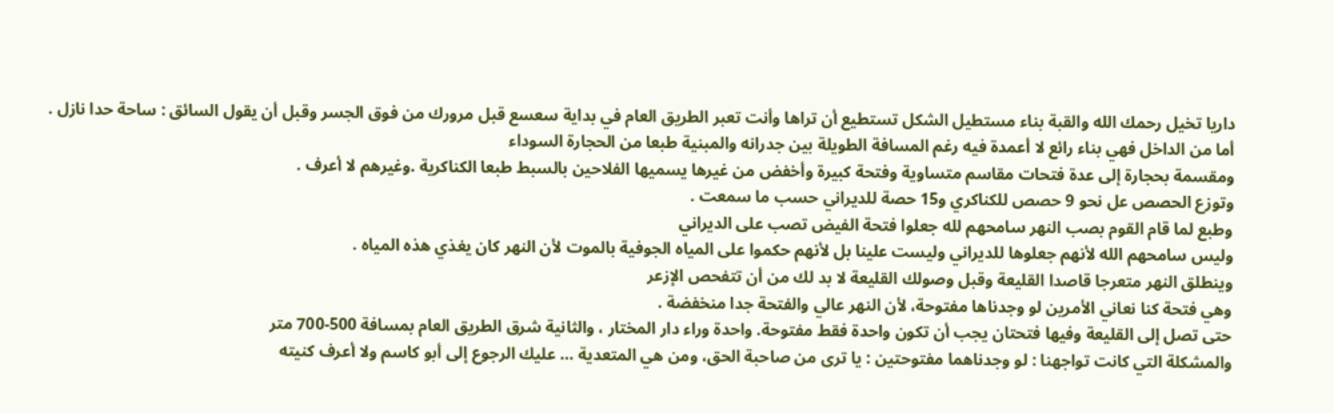داريا تخيل رحمك الله والقبة بناء مستطيل الشكل تستطيع أن تراها وأنت تعبر الطريق العام في بداية سعسع قبل مرورك من فوق الجسر وقبل أن يقول السائق : ساحة حدا نازل .
أما من الداخل فهي بناء رائع لا أعمدة فيه رغم المسافة الطويلة بين جدرانه والمبنية طبعا من الحجارة السوداء
ومقسمة بحجارة إلى عدة فتحات مقاسم متساوية وفتحة كبيرة وأخفض من غيرها يسميها الفلاحين بالسبط طبعا الكناكرية .وغيرهم لا أعرف .
وتوزع الحصص عل نحو 9 حصص للكناكري و15 حصة للديراني حسب ما سمعت .
وطبع لما قام القوم بصب النهر سامحهم لله جعلوا فتحة الفيض تصب على الديراني
وليس سامحهم الله لأنهم جعلوها للديراني وليست علينا بل لأنهم حكموا على المياه الجوفية بالموت لأن النهر كان يغذي هذه المياه .
وينطلق النهر متعرجا قاصدا القليعة وقبل وصولك القليعة لا بد لك من أن تتفحص الإزعر
وهي فتحة كنا نعاني الأمرين لو وجدناها مفتوحة، لأن النهر عالي والفتحة جدا منخفضة .
حتى تصل إلى القليعة وفيها فتحتان يجب أن تكون واحدة فقط مفتوحة. واحدة وراء دار المختار ، والثانية شرق الطريق العام بمسافة 500-700 متر
والمشكلة التي كانت تواجهنا : لو وجدناهما مفتوحتين : يا ترى من صاحبة الحق، ومن هي المتعدية … عليك الرجوع إلى أبو كاسم ولا أعرف كنيته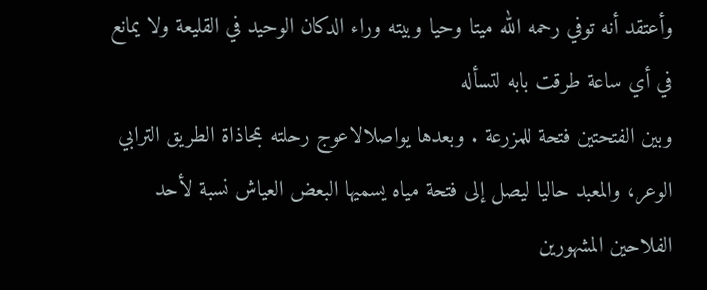وأعتقد أنه توفي رحمه الله ميتا وحيا وبيته وراء الدكان الوحيد في القليعة ولا يمانع في أي ساعة طرقت بابه لتسأله
وبين الفتحتين فتحة للمزرعة . وبعدها يواصلالاعوج رحلته بمحاذاة الطريق الترابي الوعر، والمعبد حاليا ليصل إلى فتحة مياه يسميها البعض العياش نسبة لأحد الفلاحين المشهورين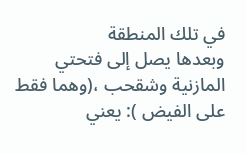في تلك المنطقة
وبعدها يصل إلى فتحتي المازنية وشقحب ،(وهما فقط على الفيض ): يعني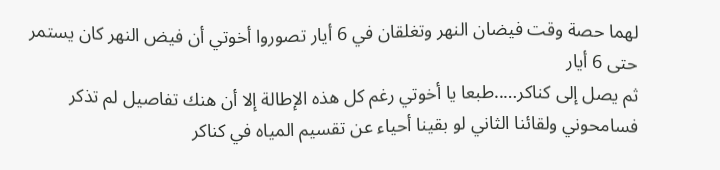لهما حصة وقت فيضان النهر وتغلقان في 6 أيار تصوروا أخوتي أن فيض النهر كان يستمر حتى 6 أيار
ثم يصل إلى كناكر…..طبعا يا أخوتي رغم كل هذه الإطالة إلا أن هنك تفاصيل لم تذكر فسامحوني ولقائنا الثاني لو بقينا أحياء عن تقسيم المياه في كناكر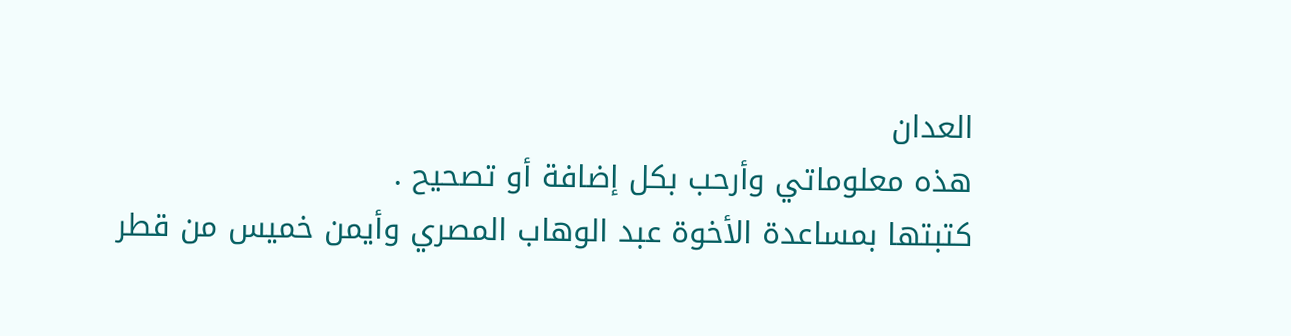العدان
هذه معلوماتي وأرحب بكل إضافة أو تصحيح .
كتبتها بمساعدة الأخوة عبد الوهاب المصري وأيمن خميس من قطر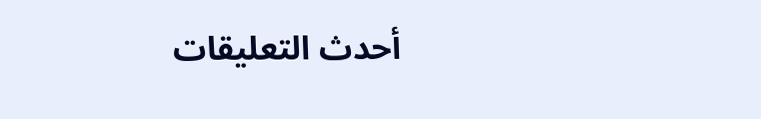أحدث التعليقات